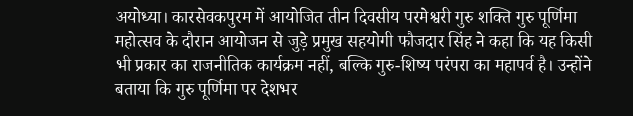अयोध्या। कारसेवकपुरम में आयोजित तीन दिवसीय परमेश्वरी गुरु शक्ति गुरु पूर्णिमा महोत्सव के दौरान आयोजन से जुड़े प्रमुख सहयोगी फौजदार सिंह ने कहा कि यह किसी भी प्रकार का राजनीतिक कार्यक्रम नहीं, बल्कि गुरु-शिष्य परंपरा का महापर्व है। उन्होंने बताया कि गुरु पूर्णिमा पर देशभर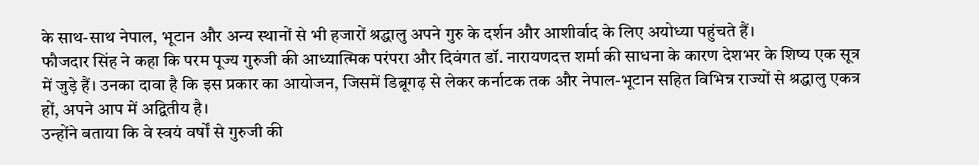के साथ-साथ नेपाल, भूटान और अन्य स्थानों से भी हजारों श्रद्धालु अपने गुरु के दर्शन और आशीर्वाद के लिए अयोध्या पहुंचते हैं।
फौजदार सिंह ने कहा कि परम पूज्य गुरुजी की आध्यात्मिक परंपरा और दिवंगत डॉ. नारायणदत्त शर्मा की साधना के कारण देशभर के शिष्य एक सूत्र में जुड़े हैं। उनका दावा है कि इस प्रकार का आयोजन, जिसमें डिब्रूगढ़ से लेकर कर्नाटक तक और नेपाल-भूटान सहित विभिन्न राज्यों से श्रद्धालु एकत्र हों, अपने आप में अद्वितीय है।
उन्होंने बताया कि वे स्वयं वर्षों से गुरुजी की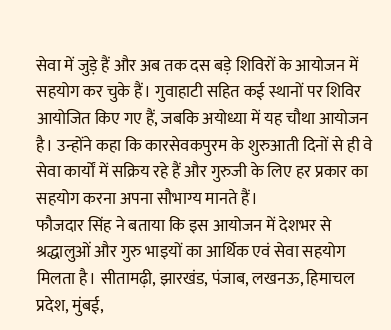सेवा में जुड़े हैं और अब तक दस बड़े शिविरों के आयोजन में सहयोग कर चुके हैं। गुवाहाटी सहित कई स्थानों पर शिविर आयोजित किए गए हैं, जबकि अयोध्या में यह चौथा आयोजन है। उन्होंने कहा कि कारसेवकपुरम के शुरुआती दिनों से ही वे सेवा कार्यों में सक्रिय रहे हैं और गुरुजी के लिए हर प्रकार का सहयोग करना अपना सौभाग्य मानते हैं।
फौजदार सिंह ने बताया कि इस आयोजन में देशभर से श्रद्धालुओं और गुरु भाइयों का आर्थिक एवं सेवा सहयोग मिलता है। सीतामढ़ी, झारखंड, पंजाब, लखनऊ, हिमाचल प्रदेश, मुंबई,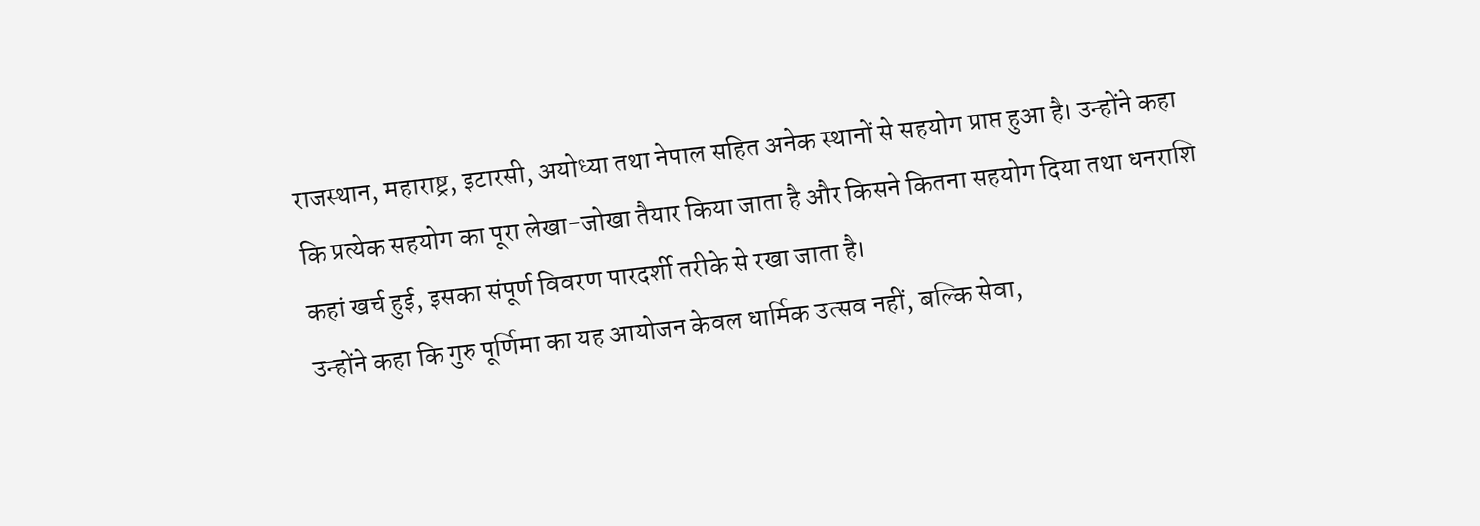राजस्थान, महाराष्ट्र, इटारसी, अयोध्या तथा नेपाल सहित अनेक स्थानों से सहयोग प्राप्त हुआ है। उन्होंने कहा कि प्रत्येक सहयोग का पूरा लेखा-जोखा तैयार किया जाता है और किसने कितना सहयोग दिया तथा धनराशि कहां खर्च हुई, इसका संपूर्ण विवरण पारदर्शी तरीके से रखा जाता है।
उन्होंने कहा कि गुरु पूर्णिमा का यह आयोजन केवल धार्मिक उत्सव नहीं, बल्कि सेवा,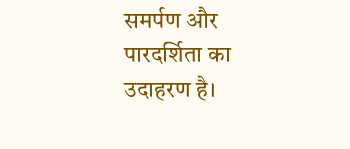समर्पण और पारदर्शिता का उदाहरण है।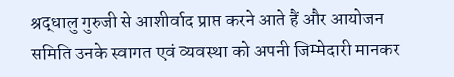श्रद्धालु गुरुजी से आशीर्वाद प्राप्त करने आते हैं और आयोजन समिति उनके स्वागत एवं व्यवस्था को अपनी जिम्मेदारी मानकर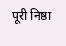पूरी निष्ठा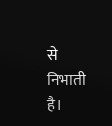से निभाती है।